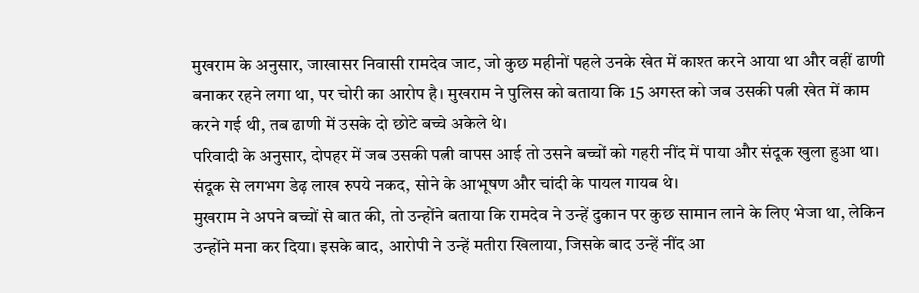मुखराम के अनुसार, जाखासर निवासी रामदेव जाट, जो कुछ महीनों पहले उनके खेत में काश्त करने आया था और वहीं ढाणी बनाकर रहने लगा था, पर चोरी का आरोप है। मुखराम ने पुलिस को बताया कि 15 अगस्त को जब उसकी पत्नी खेत में काम करने गई थी, तब ढाणी में उसके दो छोटे बच्चे अकेले थे।
परिवादी के अनुसार, दोपहर में जब उसकी पत्नी वापस आई तो उसने बच्चों को गहरी नींद में पाया और संदूक खुला हुआ था। संदूक से लगभग डेढ़ लाख रुपये नकद, सोने के आभूषण और चांदी के पायल गायब थे।
मुखराम ने अपने बच्चों से बात की, तो उन्होंने बताया कि रामदेव ने उन्हें दुकान पर कुछ सामान लाने के लिए भेजा था, लेकिन उन्होंने मना कर दिया। इसके बाद, आरोपी ने उन्हें मतीरा खिलाया, जिसके बाद उन्हें नींद आ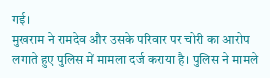गई।
मुखराम ने रामदेव और उसके परिवार पर चोरी का आरोप लगाते हुए पुलिस में मामला दर्ज कराया है। पुलिस ने मामले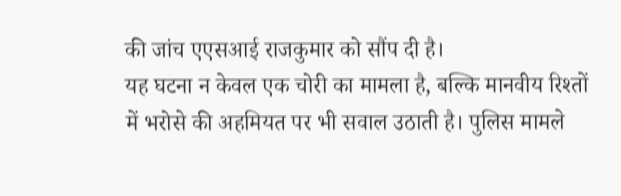की जांच एएसआई राजकुमार को सौंप दी है।
यह घटना न केवल एक चोरी का मामला है, बल्कि मानवीय रिश्तों में भरोसे की अहमियत पर भी सवाल उठाती है। पुलिस मामले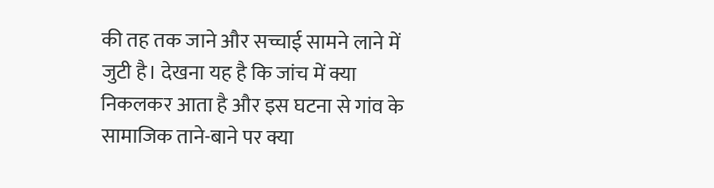की तह तक जाने और सच्चाई सामने लाने में जुटी है। देखना यह है कि जांच में क्या निकलकर आता है और इस घटना से गांव के सामाजिक ताने-बाने पर क्या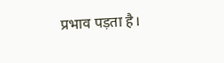प्रभाव पड़ता है।